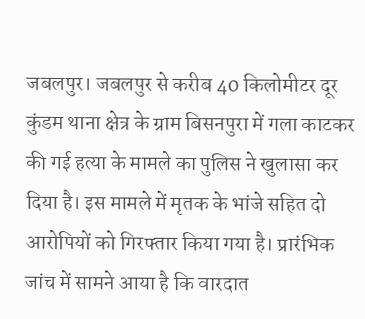जबलपुर। जबलपुर से करीब 40 किलोमीटर दूर कुंडम थाना क्षेत्र के ग्राम बिसनपुरा में गला काटकर की गई हत्या के मामले का पुलिस ने खुलासा कर दिया है। इस मामले में मृतक के भांजे सहित दो आरोपियों को गिरफ्तार किया गया है। प्रारंभिक जांच में सामने आया है कि वारदात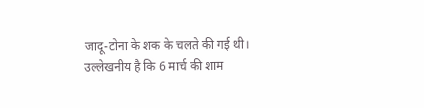जादू-टोना के शक के चलते की गई थी।
उल्लेखनीय है कि 6 मार्च की शाम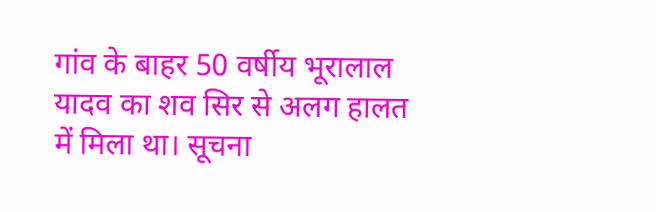गांव के बाहर 50 वर्षीय भूरालाल यादव का शव सिर से अलग हालत में मिला था। सूचना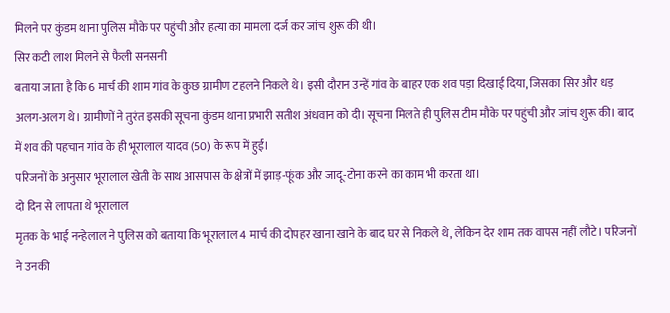मिलने पर कुंडम थाना पुलिस मौके पर पहुंची और हत्या का मामला दर्ज कर जांच शुरू की थी।
सिर कटी लाश मिलने से फैली सनसनी
बताया जाता है कि 6 मार्च की शाम गांव के कुछ ग्रामीण टहलने निकले थे। इसी दौरान उन्हें गांव के बाहर एक शव पड़ा दिखाई दिया, जिसका सिर और धड़ अलग-अलग थे। ग्रामीणों ने तुरंत इसकी सूचना कुंडम थाना प्रभारी सतीश अंधवान को दी। सूचना मिलते ही पुलिस टीम मौके पर पहुंची और जांच शुरू की। बाद में शव की पहचान गांव के ही भूरालाल यादव (50) के रूप में हुई।
परिजनों के अनुसार भूरालाल खेती के साथ आसपास के क्षेत्रों में झाड़-फूंक और जादू-टोना करने का काम भी करता था।
दो दिन से लापता थे भूरालाल
मृतक के भाई नन्हेलाल ने पुलिस को बताया कि भूरालाल 4 मार्च की दोपहर खाना खाने के बाद घर से निकले थे, लेकिन देर शाम तक वापस नहीं लौटे। परिजनों ने उनकी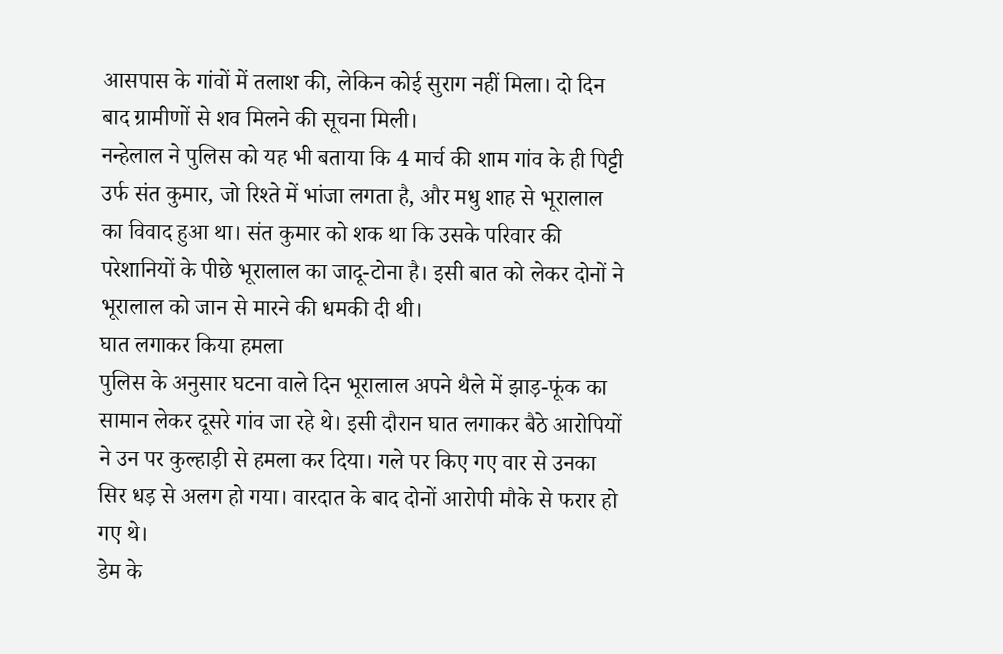आसपास के गांवों में तलाश की, लेकिन कोई सुराग नहीं मिला। दो दिन बाद ग्रामीणों से शव मिलने की सूचना मिली।
नन्हेलाल ने पुलिस को यह भी बताया कि 4 मार्च की शाम गांव के ही पिट्टी उर्फ संत कुमार, जो रिश्ते में भांजा लगता है, और मधु शाह से भूरालाल का विवाद हुआ था। संत कुमार को शक था कि उसके परिवार की परेशानियों के पीछे भूरालाल का जादू-टोना है। इसी बात को लेकर दोनों ने भूरालाल को जान से मारने की धमकी दी थी।
घात लगाकर किया हमला
पुलिस के अनुसार घटना वाले दिन भूरालाल अपने थैले में झाड़-फूंक का सामान लेकर दूसरे गांव जा रहे थे। इसी दौरान घात लगाकर बैठे आरोपियों ने उन पर कुल्हाड़ी से हमला कर दिया। गले पर किए गए वार से उनका सिर धड़ से अलग हो गया। वारदात के बाद दोनों आरोपी मौके से फरार हो गए थे।
डेम के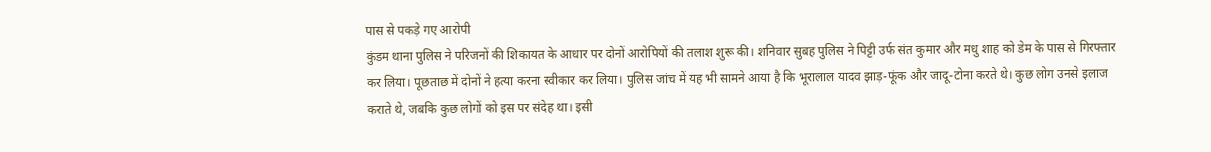पास से पकड़े गए आरोपी
कुंडम थाना पुलिस ने परिजनों की शिकायत के आधार पर दोनों आरोपियों की तलाश शुरू की। शनिवार सुबह पुलिस ने पिट्टी उर्फ संत कुमार और मधु शाह को डेम के पास से गिरफ्तार कर लिया। पूछताछ में दोनों ने हत्या करना स्वीकार कर लिया। पुलिस जांच में यह भी सामने आया है कि भूरालाल यादव झाड़-फूंक और जादू-टोना करते थे। कुछ लोग उनसे इलाज कराते थे, जबकि कुछ लोगों को इस पर संदेह था। इसी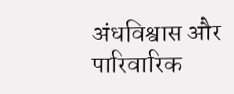अंधविश्वास और पारिवारिक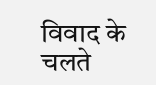विवाद के चलते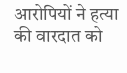आरोपियों ने हत्या की वारदात को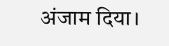अंजाम दिया।